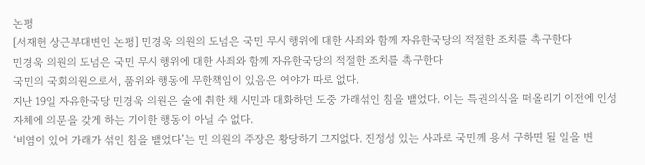논평
[서재헌 상근부대변인 논평] 민경욱 의원의 도넘은 국민 무시 행위에 대한 사죄와 함께 자유한국당의 적절한 조치를 촉구한다
민경욱 의원의 도넘은 국민 무시 행위에 대한 사죄와 함께 자유한국당의 적절한 조치를 촉구한다
국민의 국회의원으로서, 품위와 행동에 무한책임이 있음은 여야가 따로 없다.
지난 19일 자유한국당 민경욱 의원은 술에 취한 채 시민과 대화하던 도중 가래섞인 침을 뱉었다. 이는 특권의식을 떠올리기 이전에 인성 자체에 의문을 갖게 하는 기이한 행동이 아닐 수 없다.
‘비염이 있어 가래가 섞인 침을 뱉었다’는 민 의원의 주장은 황당하기 그지없다. 진정성 있는 사과로 국민께 용서 구하면 될 일을 변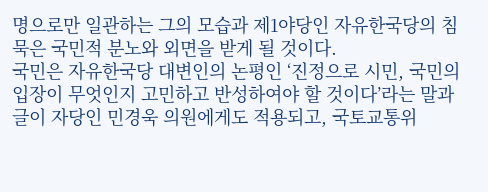명으로만 일관하는 그의 모습과 제1야당인 자유한국당의 침묵은 국민적 분노와 외면을 받게 될 것이다.
국민은 자유한국당 대변인의 논평인 ‘진정으로 시민, 국민의 입장이 무엇인지 고민하고 반성하여야 할 것이다’라는 말과 글이 자당인 민경욱 의원에게도 적용되고, 국토교통위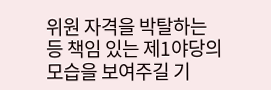위원 자격을 박탈하는 등 책임 있는 제1야당의 모습을 보여주길 기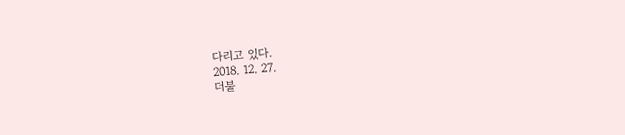다리고 있다.
2018. 12. 27.
더불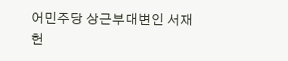어민주당 상근부대변인 서재헌